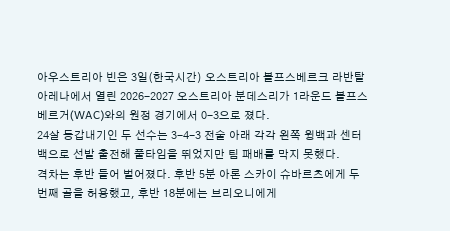아우스트리아 빈은 3일(한국시간) 오스트리아 볼프스베르크 라반탈 아레나에서 열린 2026-2027 오스트리아 분데스리가 1라운드 볼프스베르거(WAC)와의 원정 경기에서 0-3으로 졌다.
24살 동갑내기인 두 선수는 3-4-3 전술 아래 각각 왼쪽 윙백과 센터백으로 선발 출전해 풀타임을 뛰었지만 팀 패배를 막지 못했다.
격차는 후반 들어 벌어졌다. 후반 5분 아론 스카이 슈바르츠에게 두 번째 골을 허용했고, 후반 18분에는 브리오니에게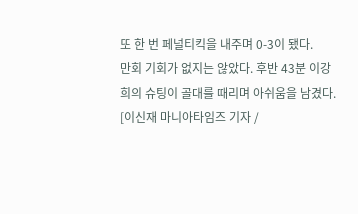또 한 번 페널티킥을 내주며 0-3이 됐다.
만회 기회가 없지는 않았다. 후반 43분 이강희의 슈팅이 골대를 때리며 아쉬움을 남겼다.
[이신재 마니아타임즈 기자 /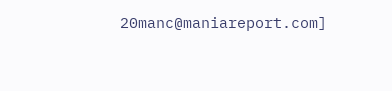20manc@maniareport.com]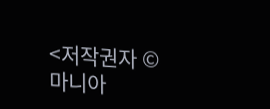<저작권자 © 마니아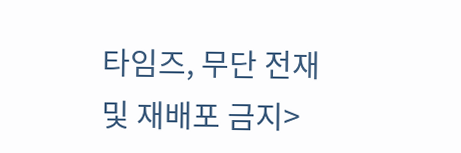타임즈, 무단 전재 및 재배포 금지>